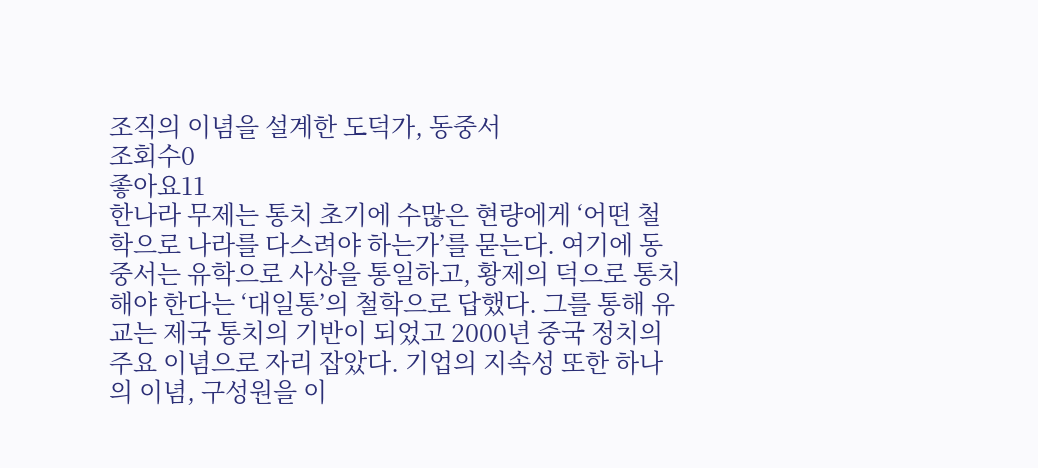조직의 이념을 설계한 도덕가, 동중서
조회수0
좋아요11
한나라 무제는 통치 초기에 수많은 현량에게 ‘어떤 철학으로 나라를 다스려야 하는가’를 묻는다. 여기에 동중서는 유학으로 사상을 통일하고, 황제의 덕으로 통치해야 한다는 ‘대일통’의 철학으로 답했다. 그를 통해 유교는 제국 통치의 기반이 되었고 2000년 중국 정치의 주요 이념으로 자리 잡았다. 기업의 지속성 또한 하나의 이념, 구성원을 이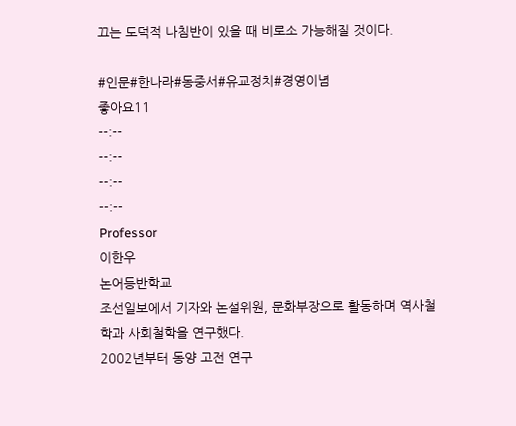끄는 도덕적 나침반이 있을 때 비로소 가능해질 것이다.

#인문#한나라#동중서#유교정치#경영이념
좋아요11
--:--
--:--
--:--
--:--
Professor
이한우
논어등반학교
조선일보에서 기자와 논설위원, 문화부장으로 활동하며 역사철학과 사회철학을 연구했다.
2002년부터 동양 고전 연구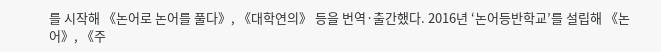를 시작해 《논어로 논어를 풀다》, 《대학연의》 등을 번역·출간했다. 2016년 ‘논어등반학교’를 설립해 《논어》, 《주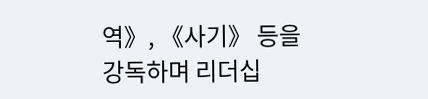역》, 《사기》 등을 강독하며 리더십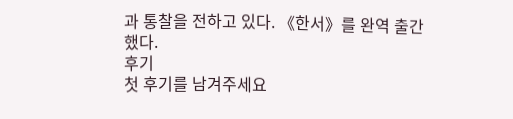과 통찰을 전하고 있다. 《한서》를 완역 출간했다.
후기
첫 후기를 남겨주세요